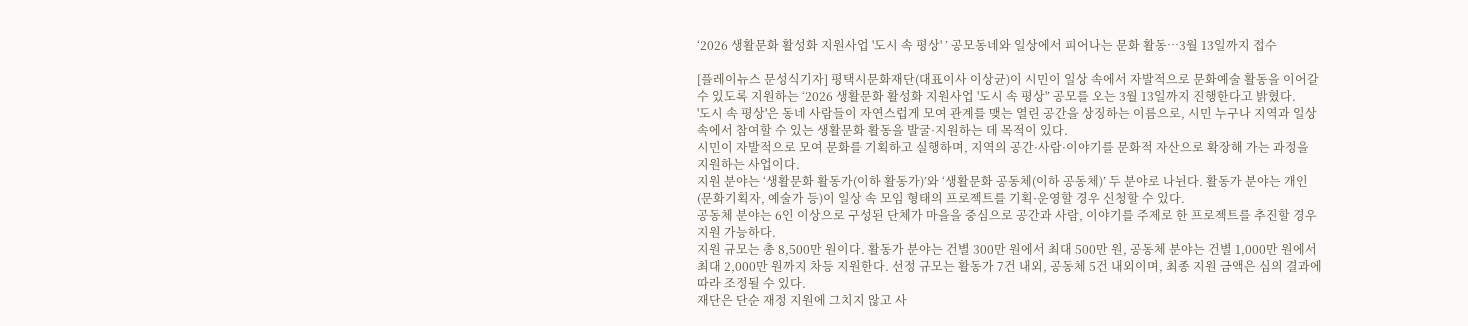‘2026 생활문화 활성화 지원사업 '도시 속 평상' ’ 공모동네와 일상에서 피어나는 문화 활동…3월 13일까지 접수

[플레이뉴스 문성식기자] 평택시문화재단(대표이사 이상균)이 시민이 일상 속에서 자발적으로 문화예술 활동을 이어갈 수 있도록 지원하는 ‘2026 생활문화 활성화 지원사업 '도시 속 평상'’ 공모를 오는 3월 13일까지 진행한다고 밝혔다.
'도시 속 평상'은 동네 사람들이 자연스럽게 모여 관계를 맺는 열린 공간을 상징하는 이름으로, 시민 누구나 지역과 일상 속에서 참여할 수 있는 생활문화 활동을 발굴·지원하는 데 목적이 있다.
시민이 자발적으로 모여 문화를 기획하고 실행하며, 지역의 공간·사람·이야기를 문화적 자산으로 확장해 가는 과정을 지원하는 사업이다.
지원 분야는 ‘생활문화 활동가(이하 활동가)’와 ‘생활문화 공동체(이하 공동체)’ 두 분야로 나뉜다. 활동가 분야는 개인(문화기획자, 예술가 등)이 일상 속 모임 형태의 프로젝트를 기획·운영할 경우 신청할 수 있다.
공동체 분야는 6인 이상으로 구성된 단체가 마을을 중심으로 공간과 사람, 이야기를 주제로 한 프로젝트를 추진할 경우 지원 가능하다.
지원 규모는 총 8,500만 원이다. 활동가 분야는 건별 300만 원에서 최대 500만 원, 공동체 분야는 건별 1,000만 원에서 최대 2,000만 원까지 차등 지원한다. 선정 규모는 활동가 7건 내외, 공동체 5건 내외이며, 최종 지원 금액은 심의 결과에 따라 조정될 수 있다.
재단은 단순 재정 지원에 그치지 않고 사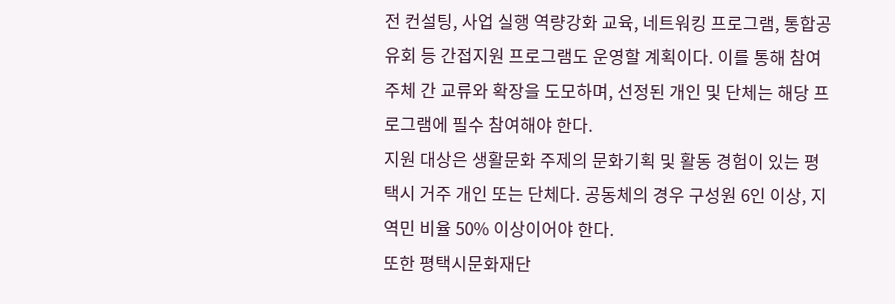전 컨설팅, 사업 실행 역량강화 교육, 네트워킹 프로그램, 통합공유회 등 간접지원 프로그램도 운영할 계획이다. 이를 통해 참여주체 간 교류와 확장을 도모하며, 선정된 개인 및 단체는 해당 프로그램에 필수 참여해야 한다.
지원 대상은 생활문화 주제의 문화기획 및 활동 경험이 있는 평택시 거주 개인 또는 단체다. 공동체의 경우 구성원 6인 이상, 지역민 비율 50% 이상이어야 한다.
또한 평택시문화재단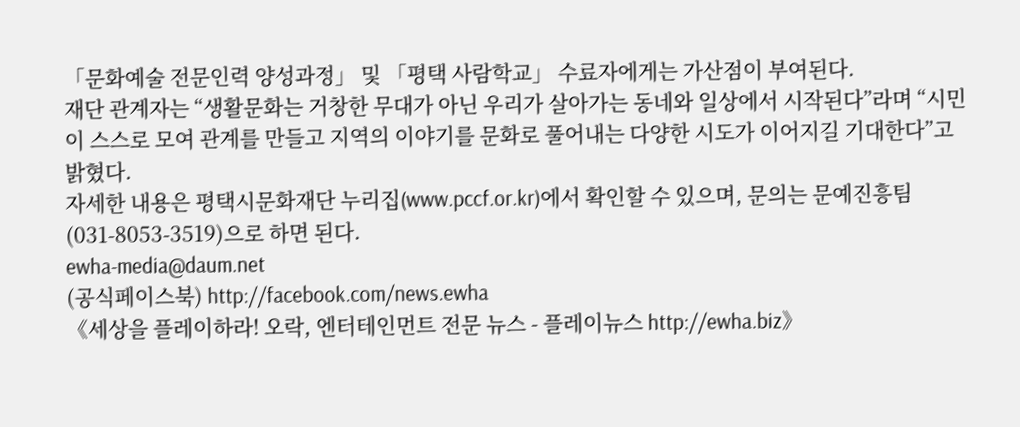「문화예술 전문인력 양성과정」 및 「평택 사람학교」 수료자에게는 가산점이 부여된다.
재단 관계자는 “생활문화는 거창한 무대가 아닌 우리가 살아가는 동네와 일상에서 시작된다”라며 “시민이 스스로 모여 관계를 만들고 지역의 이야기를 문화로 풀어내는 다양한 시도가 이어지길 기대한다”고 밝혔다.
자세한 내용은 평택시문화재단 누리집(www.pccf.or.kr)에서 확인할 수 있으며, 문의는 문예진흥팀(031-8053-3519)으로 하면 된다.
ewha-media@daum.net
(공식페이스북) http://facebook.com/news.ewha
《세상을 플레이하라! 오락, 엔터테인먼트 전문 뉴스 - 플레이뉴스 http://ewha.biz》